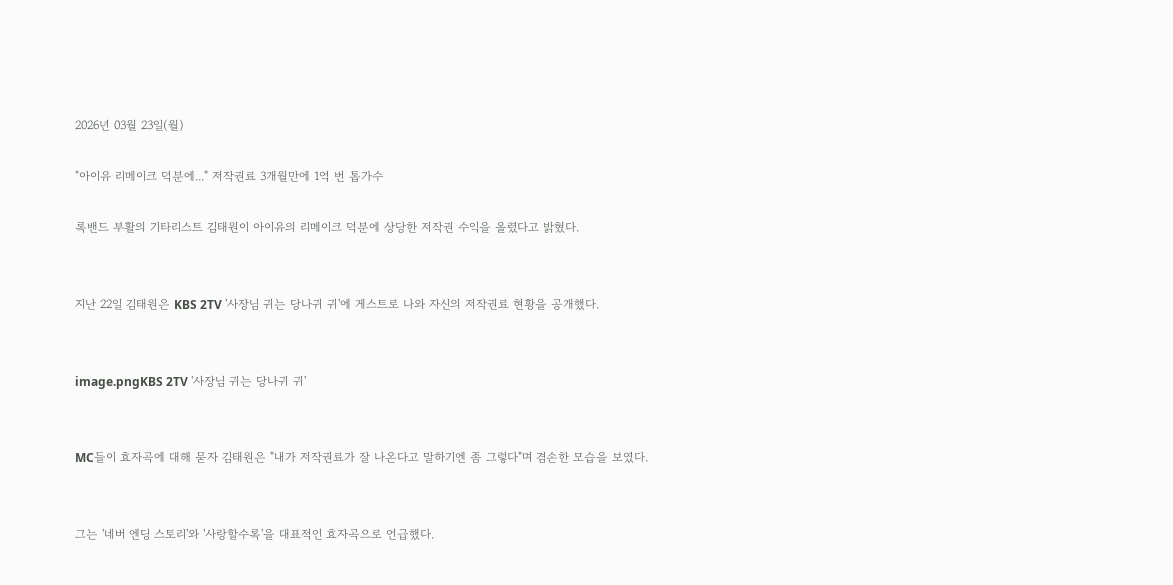2026년 03월 23일(월)

"아이유 리메이크 덕분에..." 저작권료 3개월만에 1억 번 톱가수

록밴드 부활의 기타리스트 김태원이 아이유의 리메이크 덕분에 상당한 저작권 수익을 올렸다고 밝혔다.


지난 22일 김태원은 KBS 2TV '사장님 귀는 당나귀 귀'에 게스트로 나와 자신의 저작권료 현황을 공개했다.


image.pngKBS 2TV '사장님 귀는 당나귀 귀'


MC들이 효자곡에 대해 묻자 김태원은 "내가 저작권료가 잘 나온다고 말하기엔 좀 그렇다"며 겸손한 모습을 보였다.


그는 '네버 엔딩 스토리'와 '사랑할수록'을 대표적인 효자곡으로 언급했다.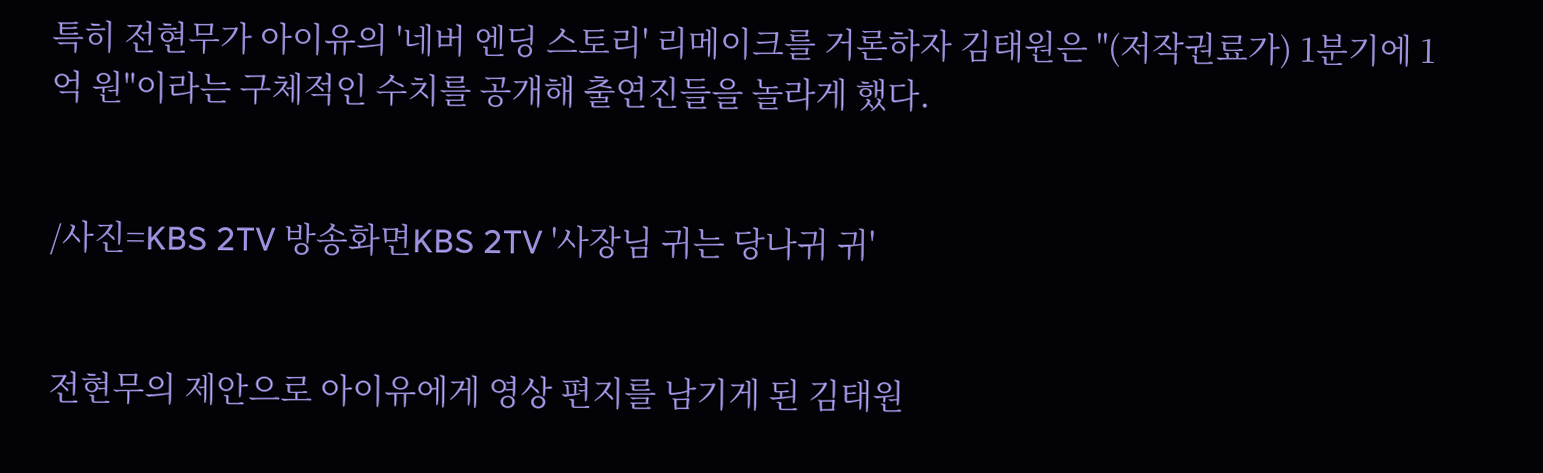특히 전현무가 아이유의 '네버 엔딩 스토리' 리메이크를 거론하자 김태원은 "(저작권료가) 1분기에 1억 원"이라는 구체적인 수치를 공개해 출연진들을 놀라게 했다.


/사진=KBS 2TV 방송화면KBS 2TV '사장님 귀는 당나귀 귀'


전현무의 제안으로 아이유에게 영상 편지를 남기게 된 김태원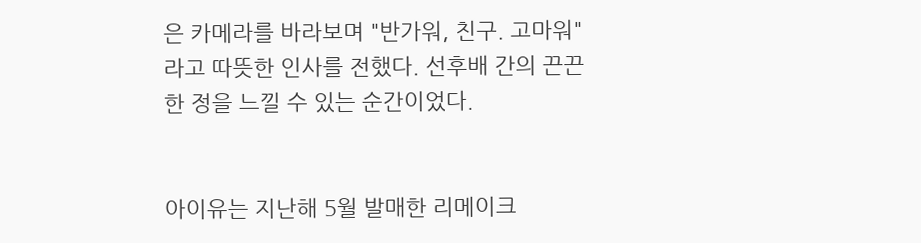은 카메라를 바라보며 "반가워, 친구. 고마워"라고 따뜻한 인사를 전했다. 선후배 간의 끈끈한 정을 느낄 수 있는 순간이었다.


아이유는 지난해 5월 발매한 리메이크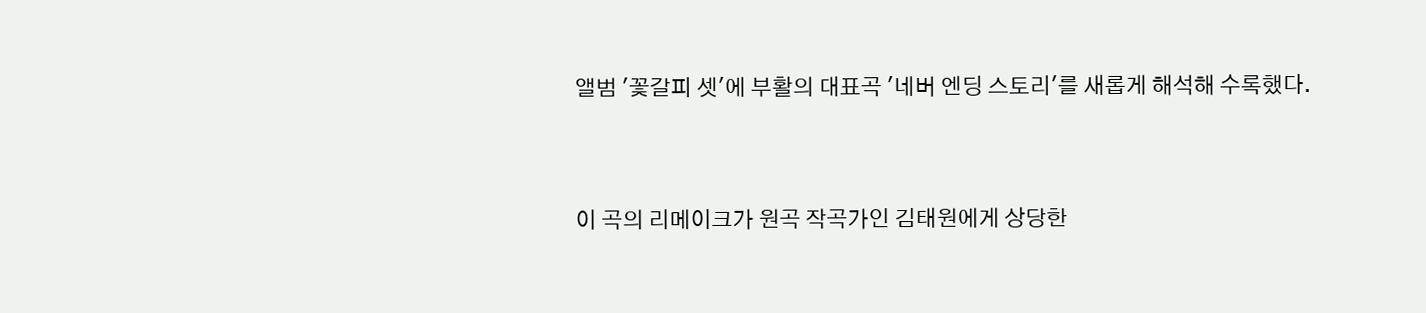앨범 '꽃갈피 셋'에 부활의 대표곡 '네버 엔딩 스토리'를 새롭게 해석해 수록했다.


이 곡의 리메이크가 원곡 작곡가인 김태원에게 상당한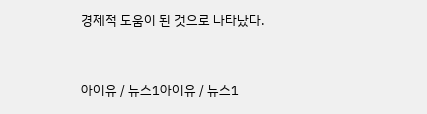경제적 도움이 된 것으로 나타났다.


아이유 / 뉴스1아이유 / 뉴스1